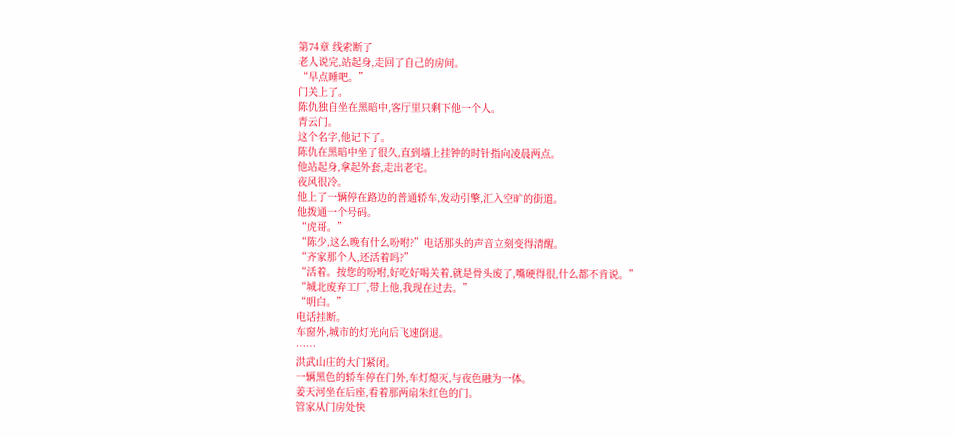第74章 线索断了
老人说完,站起身,走回了自己的房间。
“早点睡吧。”
门关上了。
陈仇独自坐在黑暗中,客厅里只剩下他一个人。
青云门。
这个名字,他记下了。
陈仇在黑暗中坐了很久,直到墙上挂钟的时针指向凌晨两点。
他站起身,拿起外套,走出老宅。
夜风很冷。
他上了一辆停在路边的普通轿车,发动引擎,汇入空旷的街道。
他拨通一个号码。
“虎哥。”
“陈少,这么晚有什么吩咐?”电话那头的声音立刻变得清醒。
“齐家那个人,还活着吗?”
“活着。按您的吩咐,好吃好喝关着,就是骨头废了,嘴硬得很,什么都不肯说。”
“城北废弃工厂,带上他,我现在过去。”
“明白。”
电话挂断。
车窗外,城市的灯光向后飞速倒退。
……
洪武山庄的大门紧闭。
一辆黑色的轿车停在门外,车灯熄灭,与夜色融为一体。
姜天河坐在后座,看着那两扇朱红色的门。
管家从门房处快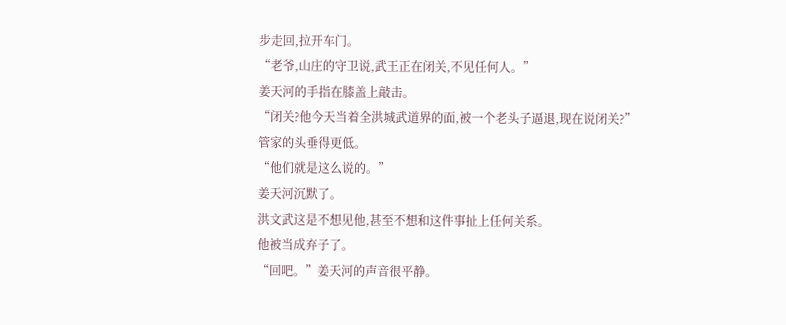步走回,拉开车门。
“老爷,山庄的守卫说,武王正在闭关,不见任何人。”
姜天河的手指在膝盖上敲击。
“闭关?他今天当着全洪城武道界的面,被一个老头子逼退,现在说闭关?”
管家的头垂得更低。
“他们就是这么说的。”
姜天河沉默了。
洪文武这是不想见他,甚至不想和这件事扯上任何关系。
他被当成弃子了。
“回吧。”姜天河的声音很平静。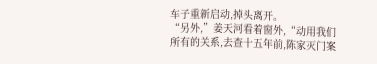车子重新启动,掉头离开。
“另外,”姜天河看着窗外,“动用我们所有的关系,去查十五年前,陈家灭门案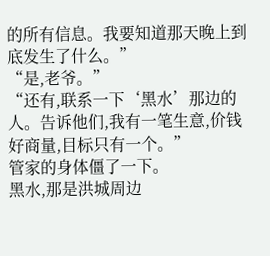的所有信息。我要知道那天晚上到底发生了什么。”
“是,老爷。”
“还有,联系一下‘黑水’那边的人。告诉他们,我有一笔生意,价钱好商量,目标只有一个。”
管家的身体僵了一下。
黑水,那是洪城周边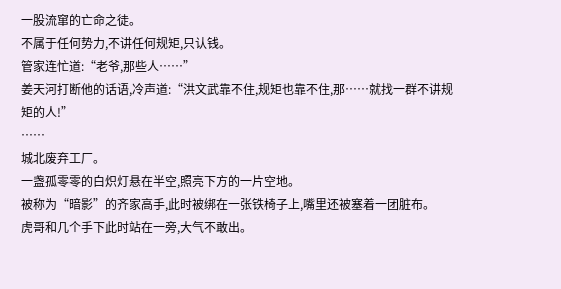一股流窜的亡命之徒。
不属于任何势力,不讲任何规矩,只认钱。
管家连忙道:“老爷,那些人……”
姜天河打断他的话语,冷声道:“洪文武靠不住,规矩也靠不住,那……就找一群不讲规矩的人!”
……
城北废弃工厂。
一盏孤零零的白炽灯悬在半空,照亮下方的一片空地。
被称为“暗影”的齐家高手,此时被绑在一张铁椅子上,嘴里还被塞着一团脏布。
虎哥和几个手下此时站在一旁,大气不敢出。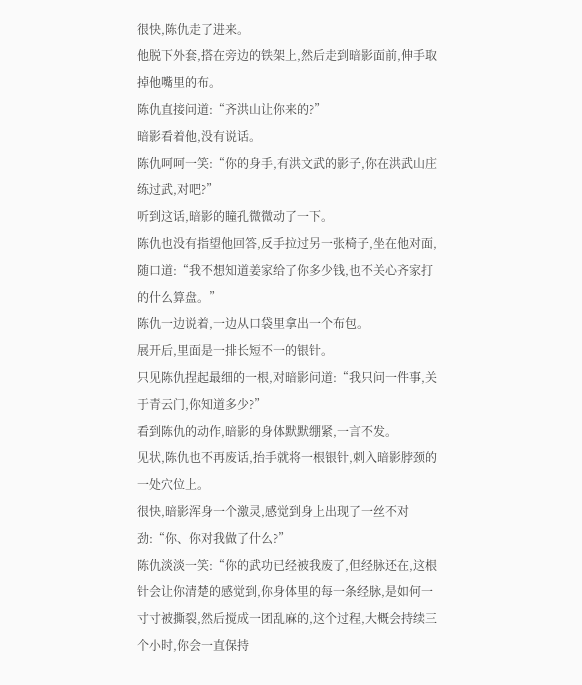很快,陈仇走了进来。
他脱下外套,搭在旁边的铁架上,然后走到暗影面前,伸手取掉他嘴里的布。
陈仇直接问道:“齐洪山让你来的?”
暗影看着他,没有说话。
陈仇呵呵一笑:“你的身手,有洪文武的影子,你在洪武山庄练过武,对吧?”
听到这话,暗影的瞳孔微微动了一下。
陈仇也没有指望他回答,反手拉过另一张椅子,坐在他对面,随口道:“我不想知道姜家给了你多少钱,也不关心齐家打的什么算盘。”
陈仇一边说着,一边从口袋里拿出一个布包。
展开后,里面是一排长短不一的银针。
只见陈仇捏起最细的一根,对暗影问道:“我只问一件事,关于青云门,你知道多少?”
看到陈仇的动作,暗影的身体默默绷紧,一言不发。
见状,陈仇也不再废话,抬手就将一根银针,刺入暗影脖颈的一处穴位上。
很快,暗影浑身一个激灵,感觉到身上出现了一丝不对劲:“你、你对我做了什么?”
陈仇淡淡一笑:“你的武功已经被我废了,但经脉还在,这根针会让你清楚的感觉到,你身体里的每一条经脉,是如何一寸寸被撕裂,然后搅成一团乱麻的,这个过程,大概会持续三个小时,你会一直保持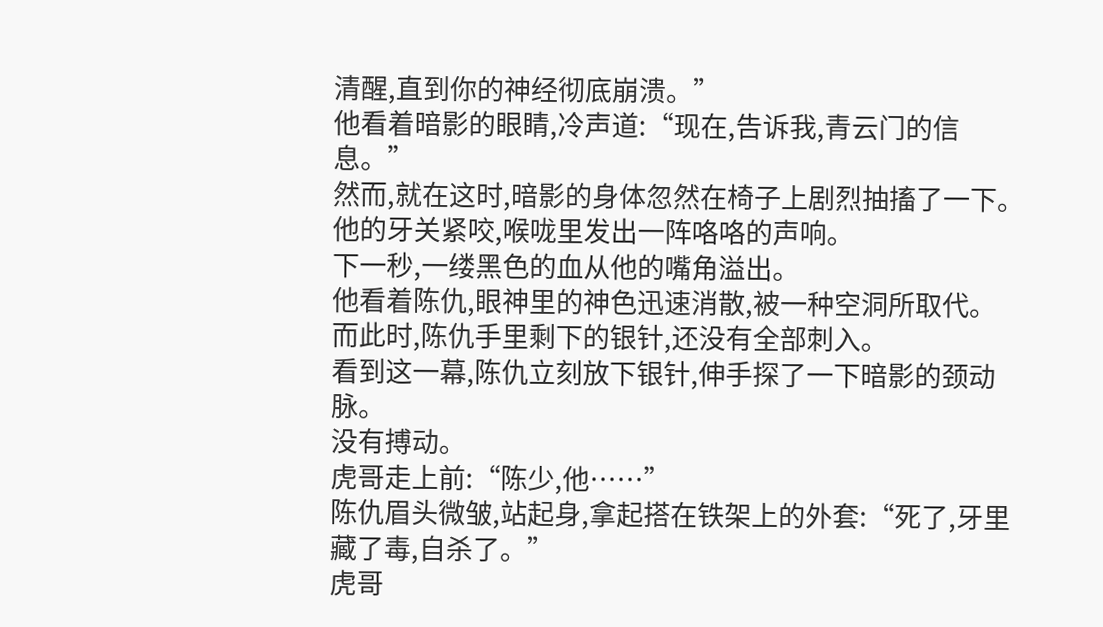清醒,直到你的神经彻底崩溃。”
他看着暗影的眼睛,冷声道:“现在,告诉我,青云门的信息。”
然而,就在这时,暗影的身体忽然在椅子上剧烈抽搐了一下。
他的牙关紧咬,喉咙里发出一阵咯咯的声响。
下一秒,一缕黑色的血从他的嘴角溢出。
他看着陈仇,眼神里的神色迅速消散,被一种空洞所取代。
而此时,陈仇手里剩下的银针,还没有全部刺入。
看到这一幕,陈仇立刻放下银针,伸手探了一下暗影的颈动脉。
没有搏动。
虎哥走上前:“陈少,他……”
陈仇眉头微皱,站起身,拿起搭在铁架上的外套:“死了,牙里藏了毒,自杀了。”
虎哥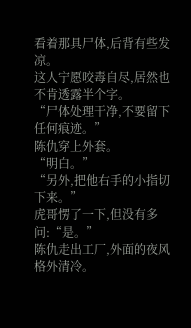看着那具尸体,后背有些发凉。
这人宁愿咬毒自尽,居然也不肯透露半个字。
“尸体处理干净,不要留下任何痕迹。”
陈仇穿上外套。
“明白。”
“另外,把他右手的小指切下来。”
虎哥愣了一下,但没有多问:“是。”
陈仇走出工厂,外面的夜风格外清冷。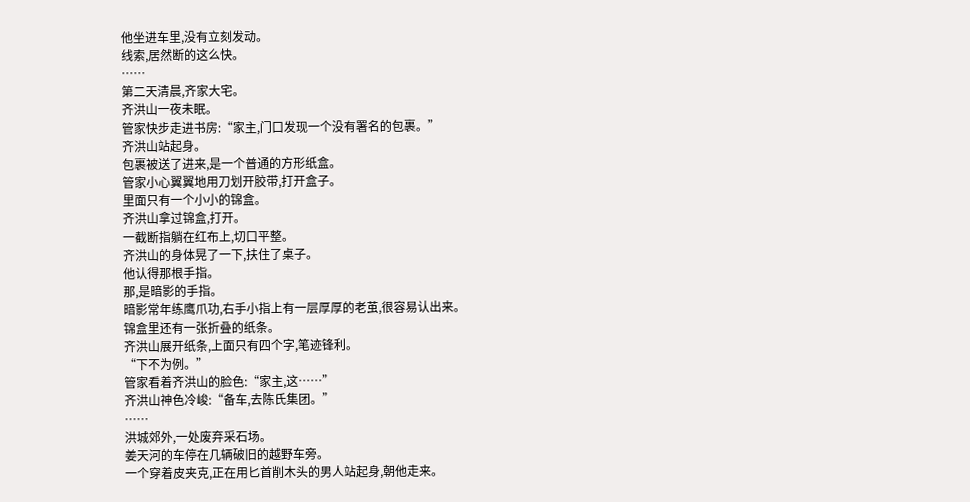他坐进车里,没有立刻发动。
线索,居然断的这么快。
……
第二天清晨,齐家大宅。
齐洪山一夜未眠。
管家快步走进书房:“家主,门口发现一个没有署名的包裹。”
齐洪山站起身。
包裹被送了进来,是一个普通的方形纸盒。
管家小心翼翼地用刀划开胶带,打开盒子。
里面只有一个小小的锦盒。
齐洪山拿过锦盒,打开。
一截断指躺在红布上,切口平整。
齐洪山的身体晃了一下,扶住了桌子。
他认得那根手指。
那,是暗影的手指。
暗影常年练鹰爪功,右手小指上有一层厚厚的老茧,很容易认出来。
锦盒里还有一张折叠的纸条。
齐洪山展开纸条,上面只有四个字,笔迹锋利。
“下不为例。”
管家看着齐洪山的脸色:“家主,这……”
齐洪山神色冷峻:“备车,去陈氏集团。”
……
洪城郊外,一处废弃采石场。
姜天河的车停在几辆破旧的越野车旁。
一个穿着皮夹克,正在用匕首削木头的男人站起身,朝他走来。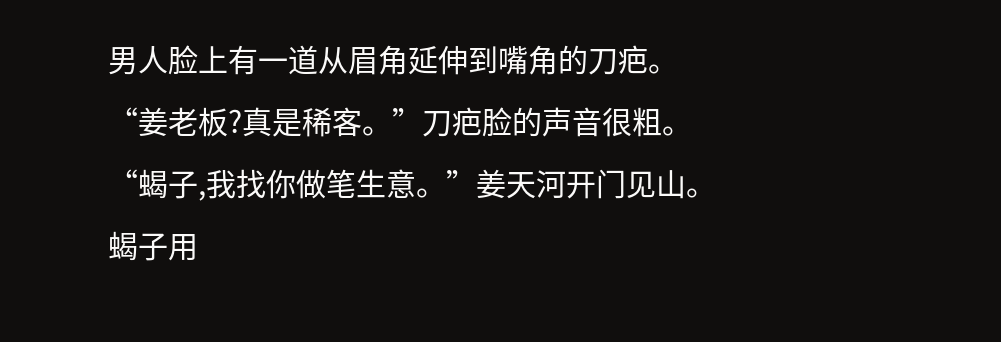男人脸上有一道从眉角延伸到嘴角的刀疤。
“姜老板?真是稀客。”刀疤脸的声音很粗。
“蝎子,我找你做笔生意。”姜天河开门见山。
蝎子用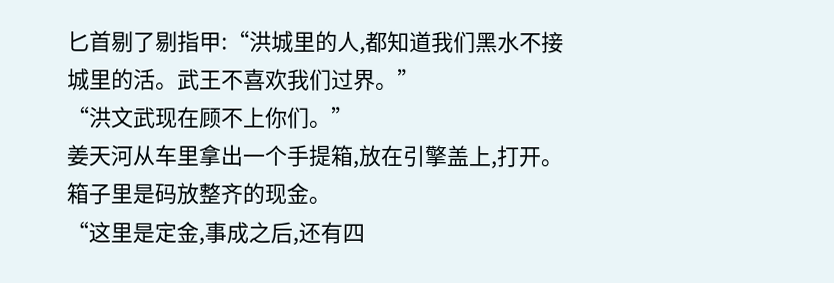匕首剔了剔指甲:“洪城里的人,都知道我们黑水不接城里的活。武王不喜欢我们过界。”
“洪文武现在顾不上你们。”
姜天河从车里拿出一个手提箱,放在引擎盖上,打开。
箱子里是码放整齐的现金。
“这里是定金,事成之后,还有四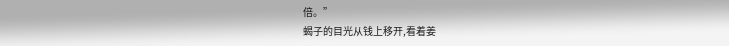倍。”
蝎子的目光从钱上移开,看着姜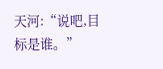天河:“说吧,目标是谁。”